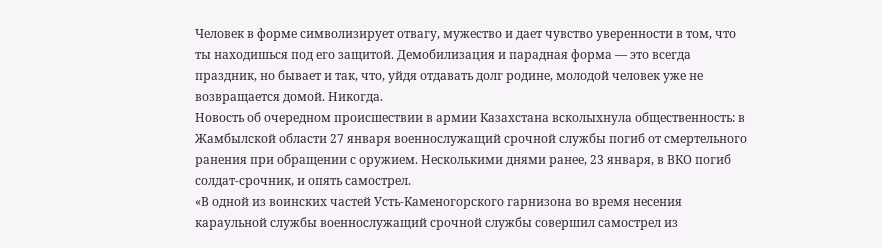Человек в форме символизирует отвагу, мужество и дает чувство уверенности в том, что ты находишься под его защитой. Демобилизация и парадная форма — это всегда праздник, но бывает и так, что, уйдя отдавать долг родине, молодой человек уже не возвращается домой. Никогда.
Новость об очередном происшествии в армии Казахстана всколыхнула общественность: в Жамбылской области 27 января военнослужащий срочной службы погиб от смертельного ранения при обращении с оружием. Несколькими днями ранее, 23 января, в ВКО погиб солдат-срочник, и опять самострел.
«В одной из воинских частей Усть-Каменогорского гарнизона во время несения караульной службы военнослужащий срочной службы совершил самострел из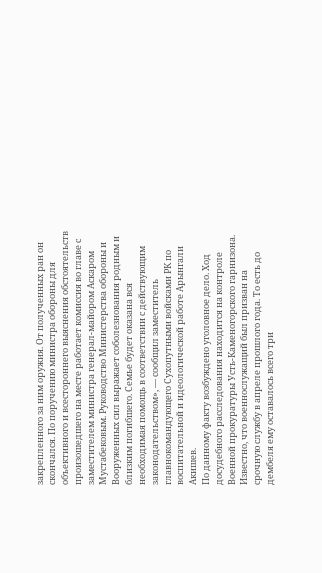закрепленного за ним оружия. От полученных ран он скончался. По поручению министра обороны для объективного и всестороннего выяснения обстоятельств произошедшего на месте работает комиссия во главе с заместителем министра генерал-майором Аскаром Мустабековым. Руководство Министерства обороны и Вооруженных сил выражает соболезнования родным и близким погибшего. Семье будет оказана вся необходимая помощь в соответствии с действующим законодательством», — сообщил заместитель главнокомандующего Сухопутными войсками РК по воспитательной и идеологической работе Арынгали Акишев.
По данному факту возбуждено уголовное дело. Ход досудебного расследования находится на контроле Военной прокуратуры Усть-Каменогорского гарнизона. Известно, что военнослужащий был призван на срочную службу в апреле прошлого года. То есть до дембеля ему оставалось всего три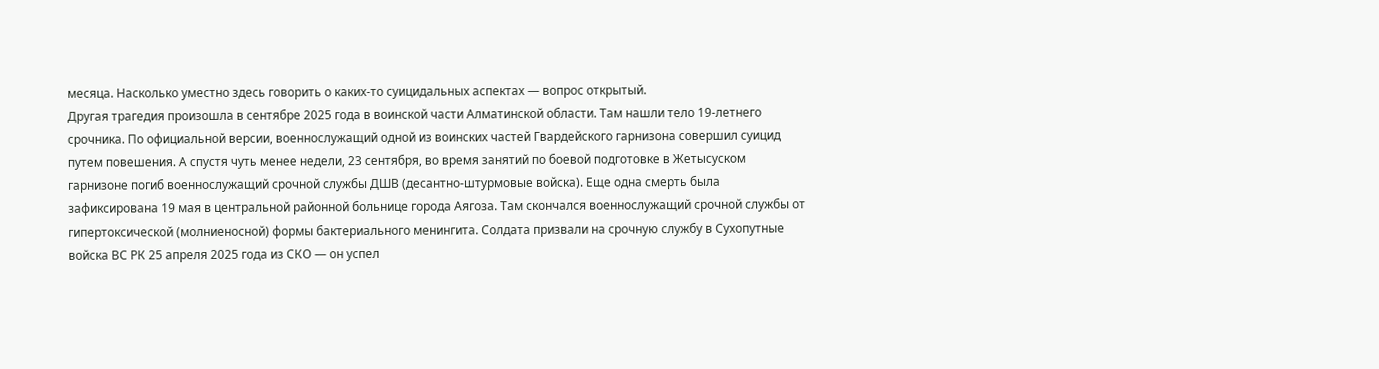месяца. Насколько уместно здесь говорить о каких-то суицидальных аспектах — вопрос открытый.
Другая трагедия произошла в сентябре 2025 года в воинской части Алматинской области. Там нашли тело 19-летнего срочника. По официальной версии, военнослужащий одной из воинских частей Гвардейского гарнизона совершил суицид путем повешения. А спустя чуть менее недели, 23 сентября, во время занятий по боевой подготовке в Жетысуском гарнизоне погиб военнослужащий срочной службы ДШВ (десантно-штурмовые войска). Еще одна смерть была зафиксирована 19 мая в центральной районной больнице города Аягоза. Там скончался военнослужащий срочной службы от гипертоксической (молниеносной) формы бактериального менингита. Солдата призвали на срочную службу в Сухопутные войска ВС РК 25 апреля 2025 года из СКО — он успел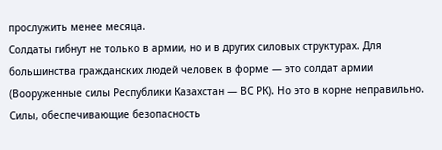прослужить менее месяца.
Солдаты гибнут не только в армии, но и в других силовых структурах. Для большинства гражданских людей человек в форме — это солдат армии (Вооруженные силы Республики Казахстан — ВС РК). Но это в корне неправильно. Силы, обеспечивающие безопасность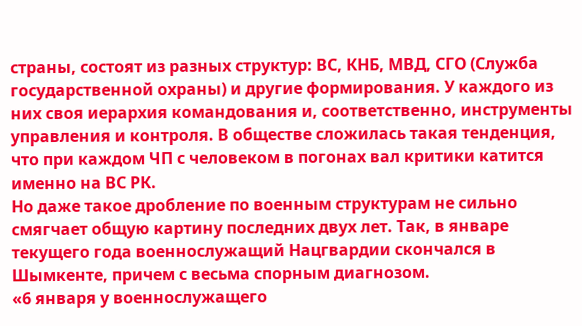страны, состоят из разных структур: ВС, КНБ, МВД, СГО (Служба государственной охраны) и другие формирования. У каждого из них своя иерархия командования и, соответственно, инструменты управления и контроля. В обществе сложилась такая тенденция, что при каждом ЧП с человеком в погонах вал критики катится именно на ВС РК.
Но даже такое дробление по военным структурам не сильно смягчает общую картину последних двух лет. Так, в январе текущего года военнослужащий Нацгвардии скончался в Шымкенте, причем с весьма спорным диагнозом.
«6 января у военнослужащего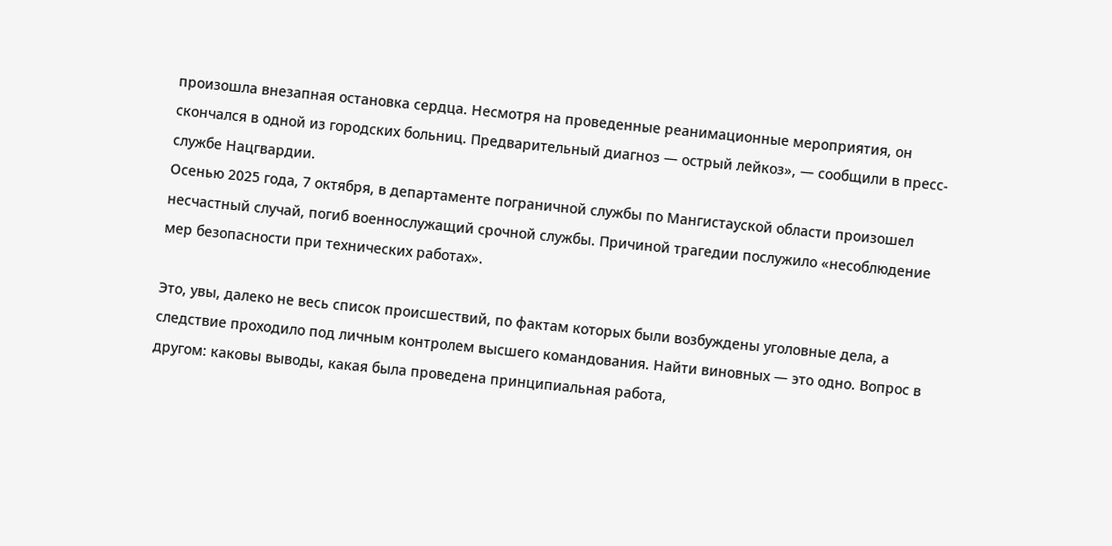произошла внезапная остановка сердца. Несмотря на проведенные реанимационные мероприятия, он скончался в одной из городских больниц. Предварительный диагноз — острый лейкоз», — сообщили в пресс-службе Нацгвардии.
Осенью 2025 года, 7 октября, в департаменте пограничной службы по Мангистауской области произошел несчастный случай, погиб военнослужащий срочной службы. Причиной трагедии послужило «несоблюдение мер безопасности при технических работах».

Это, увы, далеко не весь список происшествий, по фактам которых были возбуждены уголовные дела, а следствие проходило под личным контролем высшего командования. Найти виновных — это одно. Вопрос в другом: каковы выводы, какая была проведена принципиальная работа,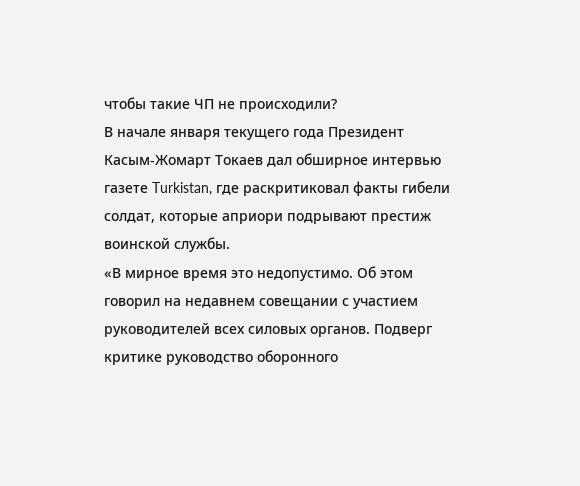чтобы такие ЧП не происходили?
В начале января текущего года Президент Касым-Жомарт Токаев дал обширное интервью газете Turkistan, где раскритиковал факты гибели солдат, которые априори подрывают престиж воинской службы.
«В мирное время это недопустимо. Об этом говорил на недавнем совещании с участием руководителей всех силовых органов. Подверг критике руководство оборонного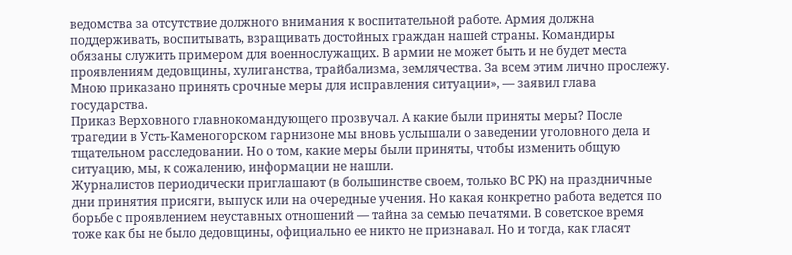ведомства за отсутствие должного внимания к воспитательной работе. Армия должна поддерживать, воспитывать, взращивать достойных граждан нашей страны. Командиры обязаны служить примером для военнослужащих. В армии не может быть и не будет места проявлениям дедовщины, хулиганства, трайбализма, землячества. За всем этим лично прослежу. Мною приказано принять срочные меры для исправления ситуации», — заявил глава государства.
Приказ Верховного главнокомандующего прозвучал. А какие были приняты меры? После трагедии в Усть-Каменогорском гарнизоне мы вновь услышали о заведении уголовного дела и тщательном расследовании. Но о том, какие меры были приняты, чтобы изменить общую ситуацию, мы, к сожалению, информации не нашли.
Журналистов периодически приглашают (в большинстве своем, только ВС РК) на праздничные дни принятия присяги, выпуск или на очередные учения. Но какая конкретно работа ведется по борьбе с проявлением неуставных отношений — тайна за семью печатями. В советское время тоже как бы не было дедовщины, официально ее никто не признавал. Но и тогда, как гласят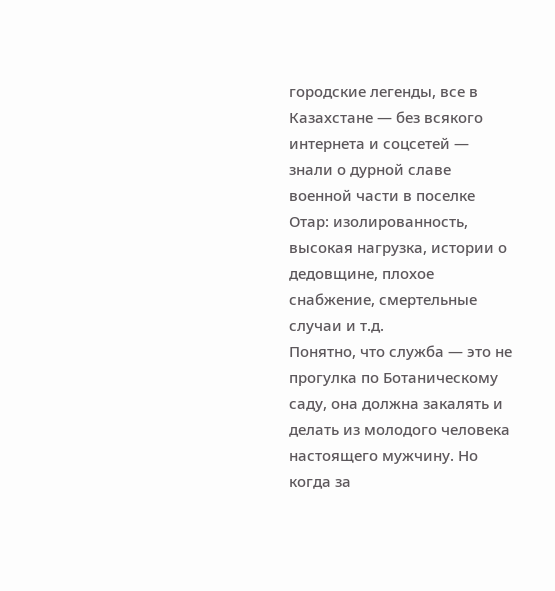городские легенды, все в Казахстане — без всякого интернета и соцсетей — знали о дурной славе военной части в поселке Отар: изолированность, высокая нагрузка, истории о дедовщине, плохое снабжение, смертельные случаи и т.д.
Понятно, что служба — это не прогулка по Ботаническому саду, она должна закалять и делать из молодого человека настоящего мужчину. Но когда за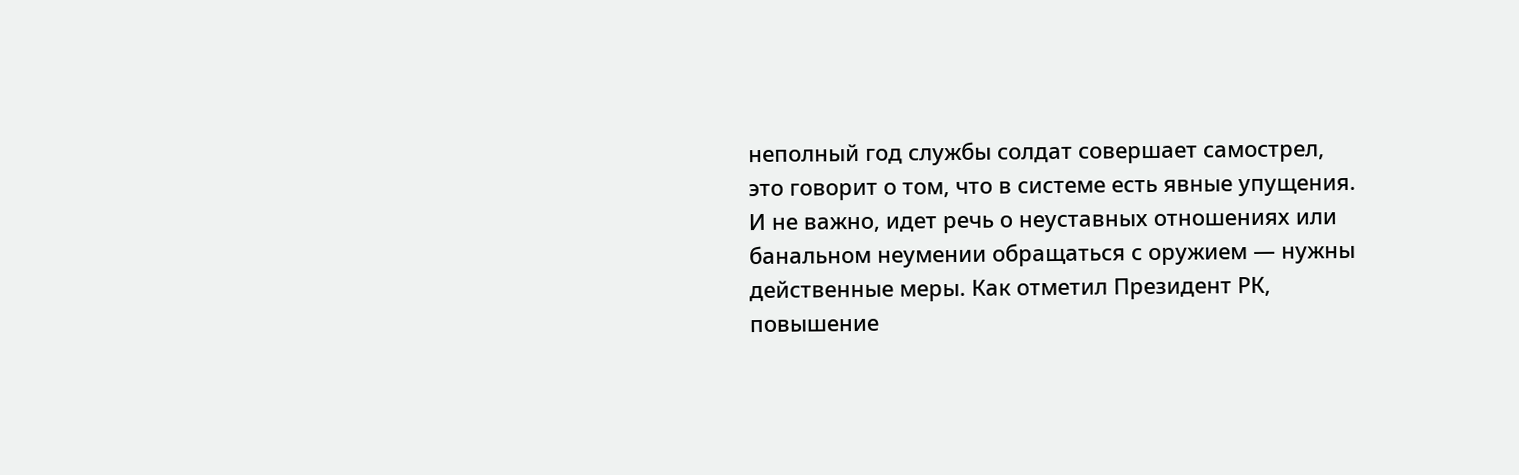неполный год службы солдат совершает самострел, это говорит о том, что в системе есть явные упущения. И не важно, идет речь о неуставных отношениях или банальном неумении обращаться с оружием — нужны действенные меры. Как отметил Президент РК, повышение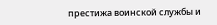престижа воинской службы и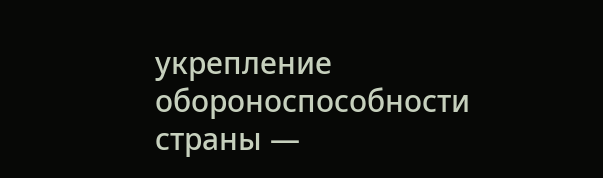укрепление обороноспособности страны —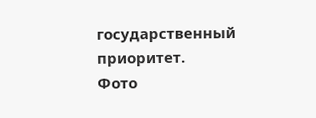государственный приоритет.
Фото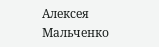Алексея Мальченко